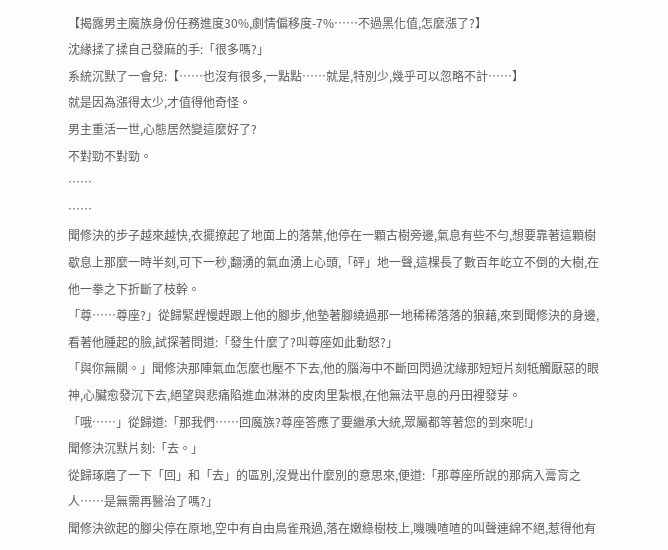【揭露男主魔族身份任務進度30%,劇情偏移度-7%……不過黑化值,怎麼漲了?】
沈緣揉了揉自己發麻的手:「很多嗎?」
系統沉默了一會兒:【……也沒有很多,一點點……就是,特別少,幾乎可以忽略不計……】
就是因為漲得太少,才值得他奇怪。
男主重活一世,心態居然變這麼好了?
不對勁不對勁。
……
……
聞修決的步子越來越快,衣擺撩起了地面上的落葉,他停在一顆古樹旁邊,氣息有些不勻,想要靠著這顆樹歇息上那麼一時半刻,可下一秒,翻湧的氣血湧上心頭,「砰」地一聲,這棵長了數百年屹立不倒的大樹,在他一拳之下折斷了枝幹。
「尊……尊座?」從歸緊趕慢趕跟上他的腳步,他墊著腳繞過那一地稀稀落落的狼藉,來到聞修決的身邊,看著他腫起的臉,試探著問道:「發生什麼了?叫尊座如此動怒?」
「與你無關。」聞修決那陣氣血怎麼也壓不下去,他的腦海中不斷回閃過沈緣那短短片刻牴觸厭惡的眼神,心臟愈發沉下去,絕望與悲痛陷進血淋淋的皮肉里紮根,在他無法平息的丹田裡發芽。
「哦……」從歸道:「那我們……回魔族?尊座答應了要繼承大統,眾屬都等著您的到來呢!」
聞修決沉默片刻:「去。」
從歸琢磨了一下「回」和「去」的區別,沒覺出什麼別的意思來,便道:「那尊座所說的那病入膏肓之人……是無需再醫治了嗎?」
聞修決欲起的腳尖停在原地,空中有自由鳥雀飛過,落在嫩綠樹枝上,嘰嘰喳喳的叫聲連綿不絕,惹得他有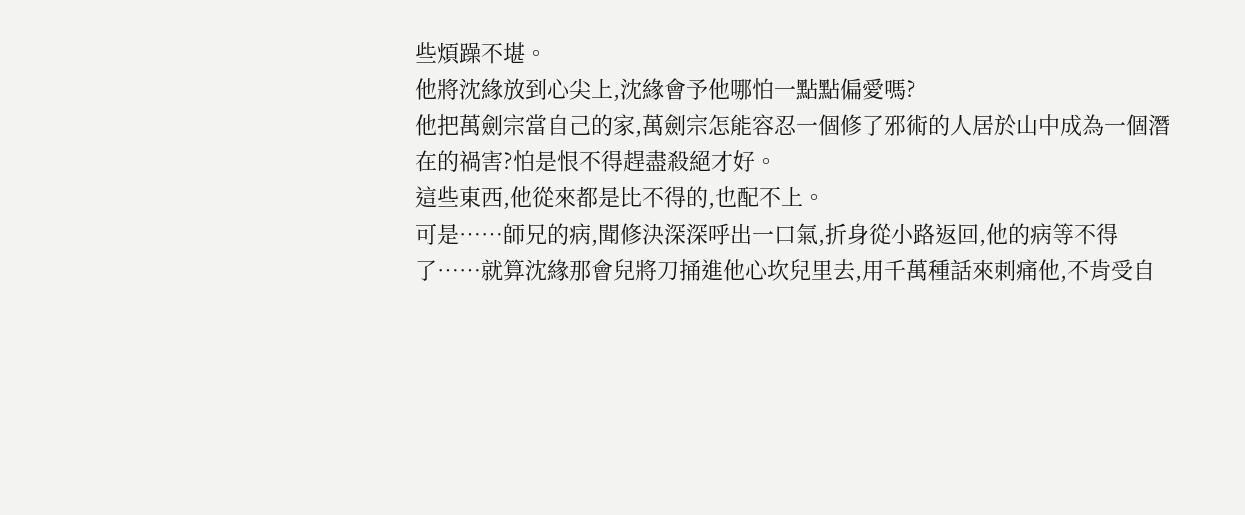些煩躁不堪。
他將沈緣放到心尖上,沈緣會予他哪怕一點點偏愛嗎?
他把萬劍宗當自己的家,萬劍宗怎能容忍一個修了邪術的人居於山中成為一個潛在的禍害?怕是恨不得趕盡殺絕才好。
這些東西,他從來都是比不得的,也配不上。
可是……師兄的病,聞修決深深呼出一口氣,折身從小路返回,他的病等不得了……就算沈緣那會兒將刀捅進他心坎兒里去,用千萬種話來刺痛他,不肯受自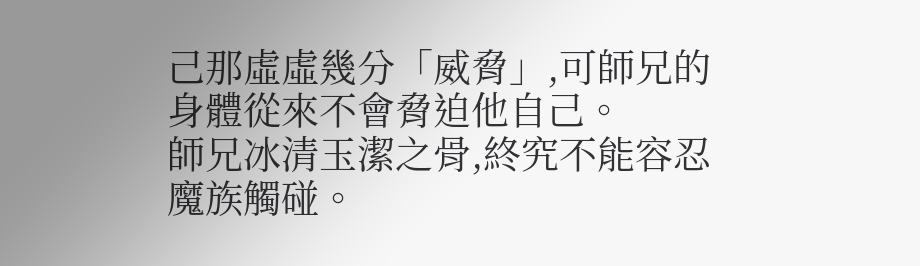己那虛虛幾分「威脅」,可師兄的身體從來不會脅迫他自己。
師兄冰清玉潔之骨,終究不能容忍魔族觸碰。